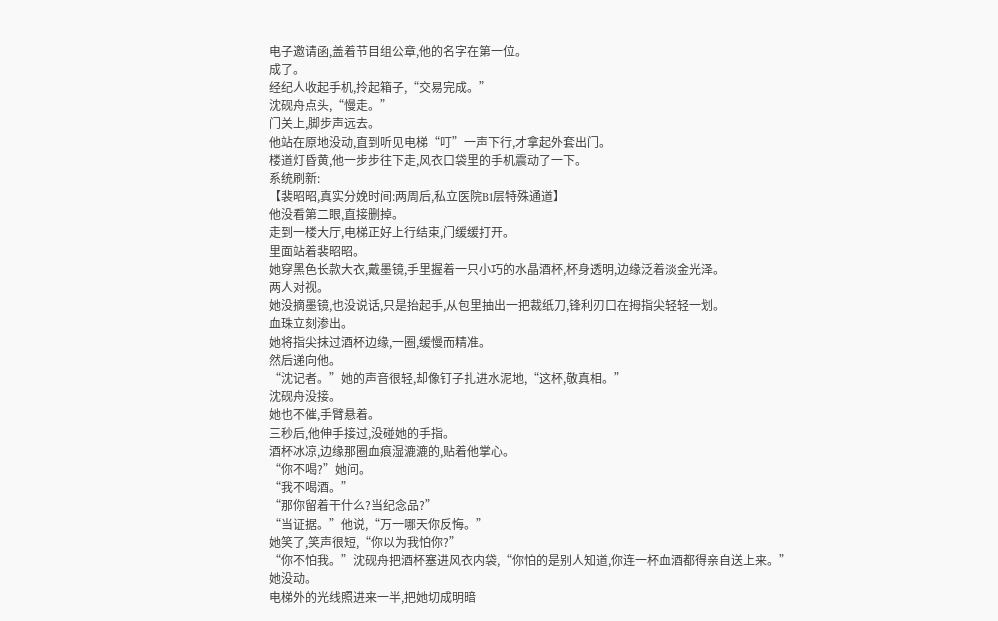电子邀请函,盖着节目组公章,他的名字在第一位。
成了。
经纪人收起手机,拎起箱子,“交易完成。”
沈砚舟点头,“慢走。”
门关上,脚步声远去。
他站在原地没动,直到听见电梯“叮”一声下行,才拿起外套出门。
楼道灯昏黄,他一步步往下走,风衣口袋里的手机震动了一下。
系统刷新:
【裴昭昭,真实分娩时间:两周后,私立医院B1层特殊通道】
他没看第二眼,直接删掉。
走到一楼大厅,电梯正好上行结束,门缓缓打开。
里面站着裴昭昭。
她穿黑色长款大衣,戴墨镜,手里握着一只小巧的水晶酒杯,杯身透明,边缘泛着淡金光泽。
两人对视。
她没摘墨镜,也没说话,只是抬起手,从包里抽出一把裁纸刀,锋利刃口在拇指尖轻轻一划。
血珠立刻渗出。
她将指尖抹过酒杯边缘,一圈,缓慢而精准。
然后递向他。
“沈记者。”她的声音很轻,却像钉子扎进水泥地,“这杯,敬真相。”
沈砚舟没接。
她也不催,手臂悬着。
三秒后,他伸手接过,没碰她的手指。
酒杯冰凉,边缘那圈血痕湿漉漉的,贴着他掌心。
“你不喝?”她问。
“我不喝酒。”
“那你留着干什么?当纪念品?”
“当证据。”他说,“万一哪天你反悔。”
她笑了,笑声很短,“你以为我怕你?”
“你不怕我。”沈砚舟把酒杯塞进风衣内袋,“你怕的是别人知道,你连一杯血酒都得亲自送上来。”
她没动。
电梯外的光线照进来一半,把她切成明暗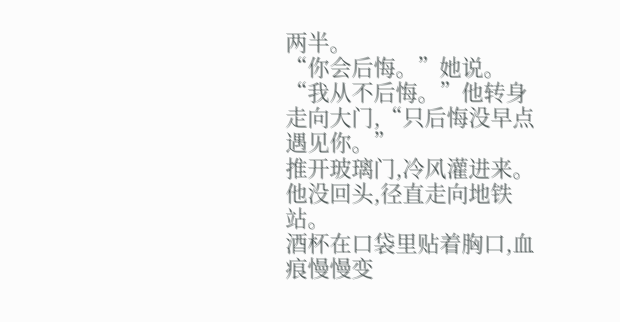两半。
“你会后悔。”她说。
“我从不后悔。”他转身走向大门,“只后悔没早点遇见你。”
推开玻璃门,冷风灌进来。
他没回头,径直走向地铁站。
酒杯在口袋里贴着胸口,血痕慢慢变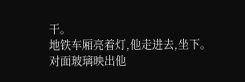干。
地铁车厢亮着灯,他走进去,坐下。
对面玻璃映出他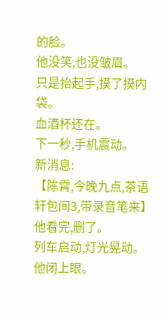的脸。
他没笑,也没皱眉。
只是抬起手,摸了摸内袋。
血酒杯还在。
下一秒,手机震动。
新消息:
【陈霄,今晚九点,茶语轩包间3,带录音笔来】
他看完,删了。
列车启动,灯光晃动。
他闭上眼。